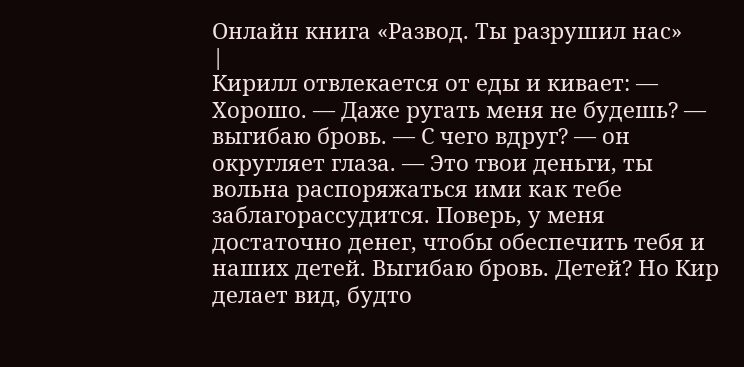Онлайн книга «Развод. Ты разрушил нас»
|
Кирилл отвлекается от еды и кивает: — Хорошо. — Даже ругать меня не будешь? — выгибаю бровь. — С чего вдруг? — он округляет глаза. — Это твои деньги, ты вольна распоряжаться ими как тебе заблагорассудится. Поверь, у меня достаточно денег, чтобы обеспечить тебя и наших детей. Выгибаю бровь. Детей? Но Кир делает вид, будто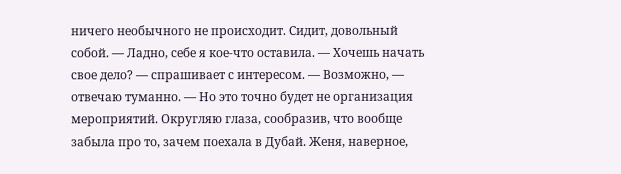ничего необычного не происходит. Сидит, довольный собой. — Ладно, себе я кое-что оставила. — Хочешь начать свое дело? — спрашивает с интересом. — Возможно, — отвечаю туманно. — Но это точно будет не организация мероприятий. Округляю глаза, сообразив, что вообще забыла про то, зачем поехала в Дубай. Женя, наверное,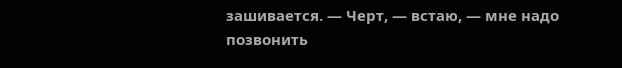зашивается. — Черт, — встаю, — мне надо позвонить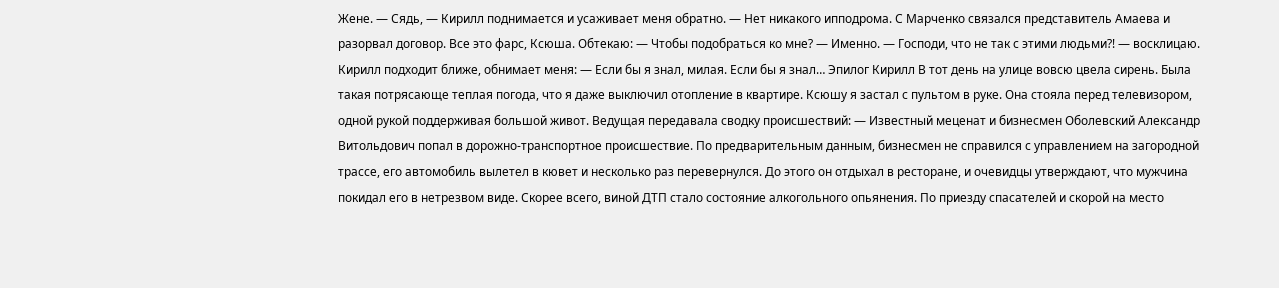Жене. — Сядь, — Кирилл поднимается и усаживает меня обратно. — Нет никакого ипподрома. С Марченко связался представитель Амаева и разорвал договор. Все это фарс, Ксюша. Обтекаю: — Чтобы подобраться ко мне? — Именно. — Господи, что не так с этими людьми?! — восклицаю. Кирилл подходит ближе, обнимает меня: — Если бы я знал, милая. Если бы я знал… Эпилог Кирилл В тот день на улице вовсю цвела сирень. Была такая потрясающе теплая погода, что я даже выключил отопление в квартире. Ксюшу я застал с пультом в руке. Она стояла перед телевизором, одной рукой поддерживая большой живот. Ведущая передавала сводку происшествий: — Известный меценат и бизнесмен Оболевский Александр Витольдович попал в дорожно-транспортное происшествие. По предварительным данным, бизнесмен не справился с управлением на загородной трассе, его автомобиль вылетел в кювет и несколько раз перевернулся. До этого он отдыхал в ресторане, и очевидцы утверждают, что мужчина покидал его в нетрезвом виде. Скорее всего, виной ДТП стало состояние алкогольного опьянения. По приезду спасателей и скорой на место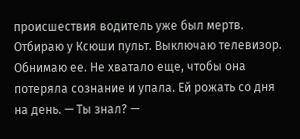происшествия водитель уже был мертв. Отбираю у Ксюши пульт. Выключаю телевизор. Обнимаю ее. Не хватало еще, чтобы она потеряла сознание и упала. Ей рожать со дня на день. — Ты знал? —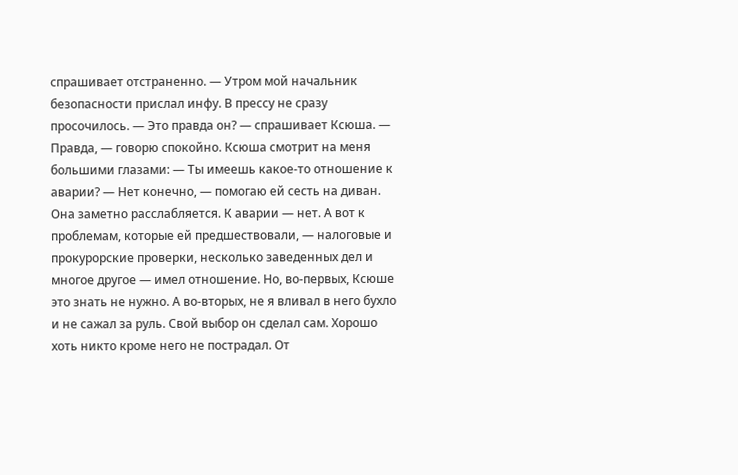спрашивает отстраненно. — Утром мой начальник безопасности прислал инфу. В прессу не сразу просочилось. — Это правда он? — спрашивает Ксюша. — Правда, — говорю спокойно. Ксюша смотрит на меня большими глазами: — Ты имеешь какое-то отношение к аварии? — Нет конечно, — помогаю ей сесть на диван. Она заметно расслабляется. К аварии — нет. А вот к проблемам, которые ей предшествовали, — налоговые и прокурорские проверки, несколько заведенных дел и многое другое — имел отношение. Но, во-первых, Ксюше это знать не нужно. А во-вторых, не я вливал в него бухло и не сажал за руль. Свой выбор он сделал сам. Хорошо хоть никто кроме него не пострадал. От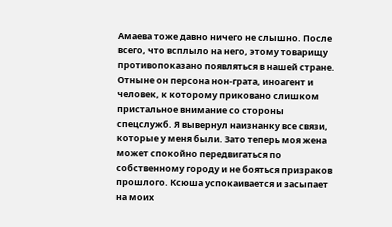Амаева тоже давно ничего не слышно. После всего, что всплыло на него, этому товарищу противопоказано появляться в нашей стране. Отныне он персона нон-грата, иноагент и человек, к которому приковано слишком пристальное внимание со стороны спецслужб. Я вывернул наизнанку все связи, которые у меня были. Зато теперь моя жена может спокойно передвигаться по собственному городу и не бояться призраков прошлого. Ксюша успокаивается и засыпает на моих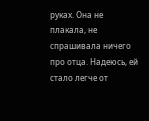руках. Она не плакала, не спрашивала ничего про отца. Надеюсь, ей стало легче от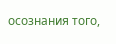осознания того,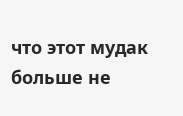что этот мудак больше не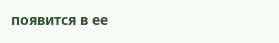появится в ее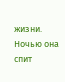жизни. Ночью она спит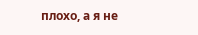плохо, а я не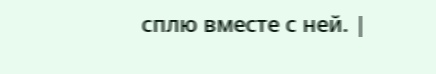сплю вместе с ней. |